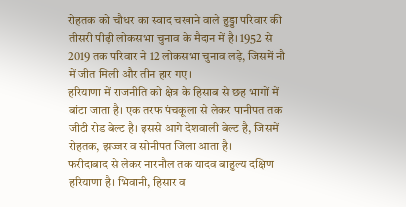रोहतक को चौधर का स्वाद चखाने वाले हुड्डा परिवार की तीसरी पीढ़ी लोकसभा चुनाव के मैदान में है। 1952 से 2019 तक परिवार ने 12 लोकसभा चुनाव लड़े, जिसमें नौ में जीत मिली और तीन हार गए।
हरियाणा में राजनीति को क्षेत्र के हिसाब से छह भागों में बांटा जाता है। एक तरफ पंचकूला से लेकर पानीपत तक जीटी रोड बेल्ट है। इससे आगे देशवाली बेल्ट है, जिसमें रोहतक, झज्जर व सोनीपत जिला आता है।
फरीदाबाद से लेकर नारनौल तक यादव बाहुल्य दक्षिण हरियाणा है। भिवानी, हिसार व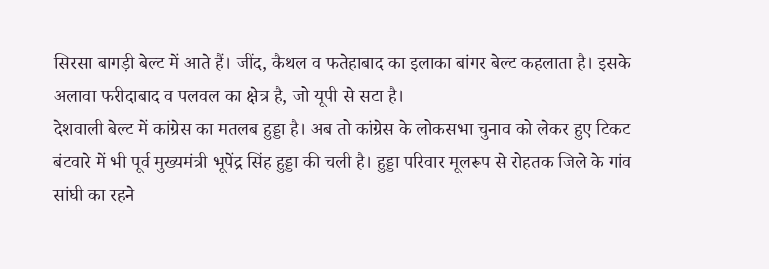सिरसा बागड़ी बेल्ट में आते हैं। जींद, कैथल व फतेहाबाद का इलाका बांगर बेल्ट कहलाता है। इसके अलावा फरीदाबाद व पलवल का क्षेत्र है, जो यूपी से सटा है।
देशवाली बेल्ट में कांग्रेस का मतलब हुड्डा है। अब तो कांग्रेस के लोकसभा चुनाव को लेकर हुए टिकट बंटवारे में भी पूर्व मुख्यमंत्री भूपेंद्र सिंह हुड्डा की चली है। हुड्डा परिवार मूलरूप से रोहतक जिले के गांव सांघी का रहने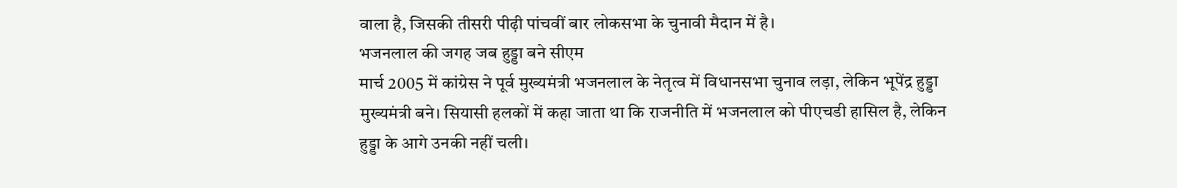वाला है, जिसकी तीसरी पीढ़ी पांचवीं बार लोकसभा के चुनावी मैदान में है।
भजनलाल की जगह जब हुड्डा बने सीएम
मार्च 2005 में कांग्रेस ने पूर्व मुख्यमंत्री भजनलाल के नेतृत्व में विधानसभा चुनाव लड़ा, लेकिन भूपेंद्र हुड्डा मुख्यमंत्री बने। सियासी हलकों में कहा जाता था कि राजनीति में भजनलाल को पीएचडी हासिल है, लेकिन हुड्डा के आगे उनकी नहीं चली।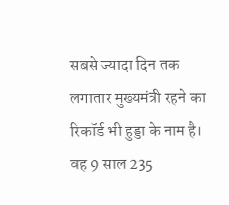सबसे ज्यादा दिन तक लगातार मुख्यमंत्री रहने का रिकॉर्ड भी हुड्डा के नाम है। वह 9 साल 235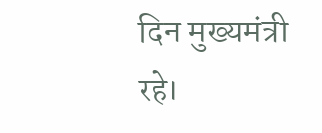दिन मुख्यमंत्री रहे।